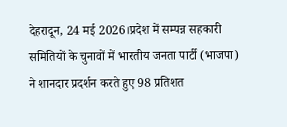देहरादून, 24 मई 2026।प्रदेश में सम्पन्न सहकारी समितियों के चुनावों में भारतीय जनता पार्टी (भाजपा) ने शानदार प्रदर्शन करते हुए 98 प्रतिशत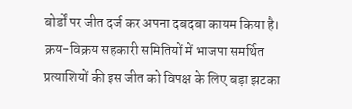बोर्डों पर जीत दर्ज कर अपना दबदबा कायम किया है। क्रय-विक्रय सहकारी समितियों में भाजपा समर्थित प्रत्याशियों की इस जीत को विपक्ष के लिए बड़ा झटका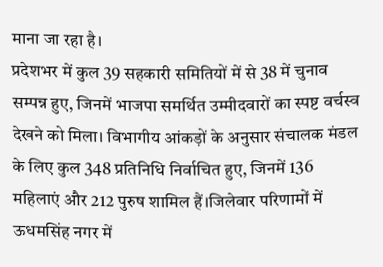माना जा रहा है।
प्रदेशभर में कुल 39 सहकारी समितियों में से 38 में चुनाव सम्पन्न हुए, जिनमें भाजपा समर्थित उम्मीदवारों का स्पष्ट वर्चस्व देखने को मिला। विभागीय आंकड़ों के अनुसार संचालक मंडल के लिए कुल 348 प्रतिनिधि निर्वाचित हुए, जिनमें 136 महिलाएं और 212 पुरुष शामिल हैं।जिलेवार परिणामों में ऊधमसिंह नगर में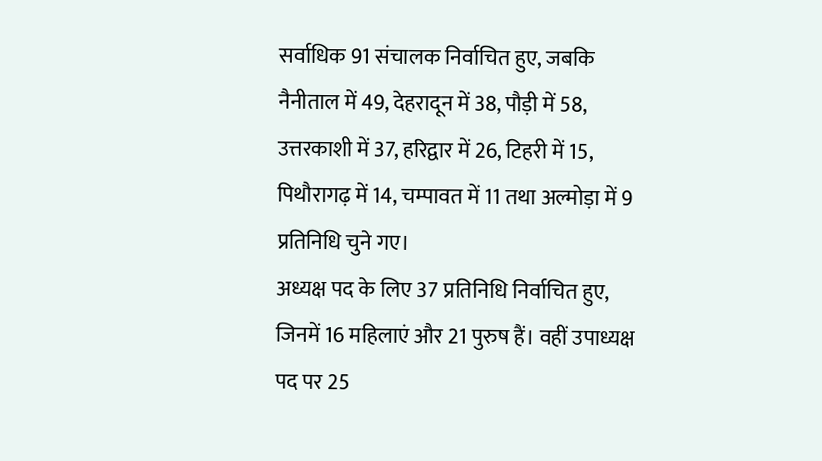सर्वाधिक 91 संचालक निर्वाचित हुए, जबकि नैनीताल में 49, देहरादून में 38, पौड़ी में 58, उत्तरकाशी में 37, हरिद्वार में 26, टिहरी में 15, पिथौरागढ़ में 14, चम्पावत में 11 तथा अल्मोड़ा में 9 प्रतिनिधि चुने गए।
अध्यक्ष पद के लिए 37 प्रतिनिधि निर्वाचित हुए, जिनमें 16 महिलाएं और 21 पुरुष हैं। वहीं उपाध्यक्ष पद पर 25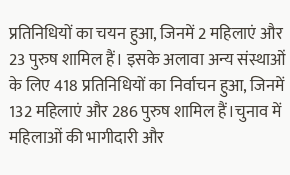प्रतिनिधियों का चयन हुआ, जिनमें 2 महिलाएं और 23 पुरुष शामिल हैं। इसके अलावा अन्य संस्थाओं के लिए 418 प्रतिनिधियों का निर्वाचन हुआ, जिनमें 132 महिलाएं और 286 पुरुष शामिल हैं।चुनाव में महिलाओं की भागीदारी और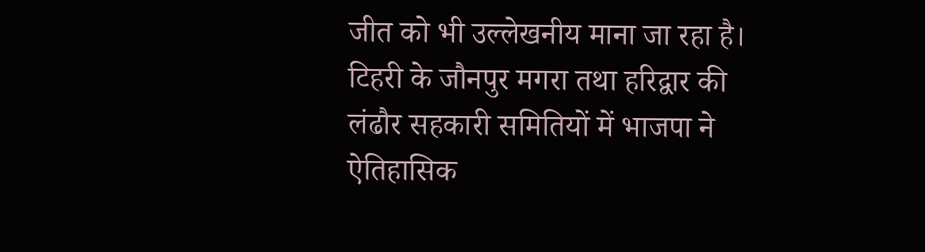जीत को भी उल्लेखनीय माना जा रहा है।
टिहरी के जौनपुर मगरा तथा हरिद्वार की लंढौर सहकारी समितियों में भाजपा ने ऐतिहासिक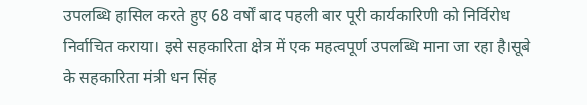उपलब्धि हासिल करते हुए 68 वर्षों बाद पहली बार पूरी कार्यकारिणी को निर्विरोध निर्वाचित कराया। इसे सहकारिता क्षेत्र में एक महत्वपूर्ण उपलब्धि माना जा रहा है।सूबे के सहकारिता मंत्री धन सिंह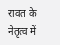रावत के नेतृत्व में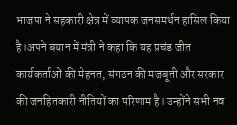भाजपा ने सहकारी क्षेत्र में व्यापक जनसमर्थन हासिल किया है।अपने बयान में मंत्री ने कहा कि यह प्रचंड जीत कार्यकर्ताओं की मेहनत, संगठन की मजबूती और सरकार की जनहितकारी नीतियों का परिणाम है। उन्होंने सभी नव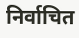निर्वाचित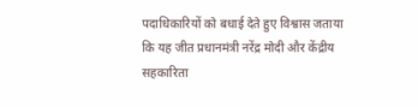पदाधिकारियों को बधाई देते हुए विश्वास जताया कि यह जीत प्रधानमंत्री नरेंद्र मोदी और केंद्रीय सहकारिता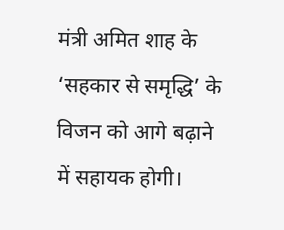मंत्री अमित शाह के ‘सहकार से समृद्धि’ के विजन को आगे बढ़ाने में सहायक होगी।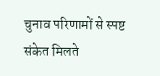चुनाव परिणामों से स्पष्ट संकेत मिलते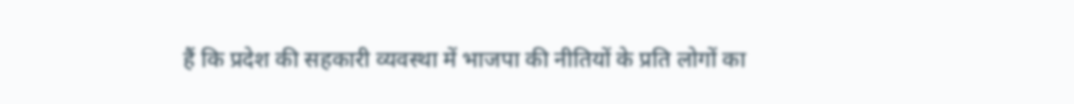हैं कि प्रदेश की सहकारी व्यवस्था में भाजपा की नीतियों के प्रति लोगों का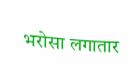भरोसा लगातार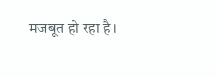मजबूत हो रहा है।